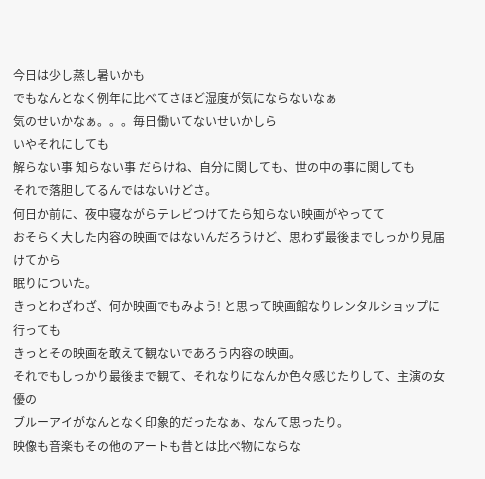今日は少し蒸し暑いかも
でもなんとなく例年に比べてさほど湿度が気にならないなぁ
気のせいかなぁ。。。毎日働いてないせいかしら
いやそれにしても
解らない事 知らない事 だらけね、自分に関しても、世の中の事に関しても
それで落胆してるんではないけどさ。
何日か前に、夜中寝ながらテレビつけてたら知らない映画がやってて
おそらく大した内容の映画ではないんだろうけど、思わず最後までしっかり見届けてから
眠りについた。
きっとわざわざ、何か映画でもみよう! と思って映画館なりレンタルショップに行っても
きっとその映画を敢えて観ないであろう内容の映画。
それでもしっかり最後まで観て、それなりになんか色々感じたりして、主演の女優の
ブルーアイがなんとなく印象的だったなぁ、なんて思ったり。
映像も音楽もその他のアートも昔とは比べ物にならな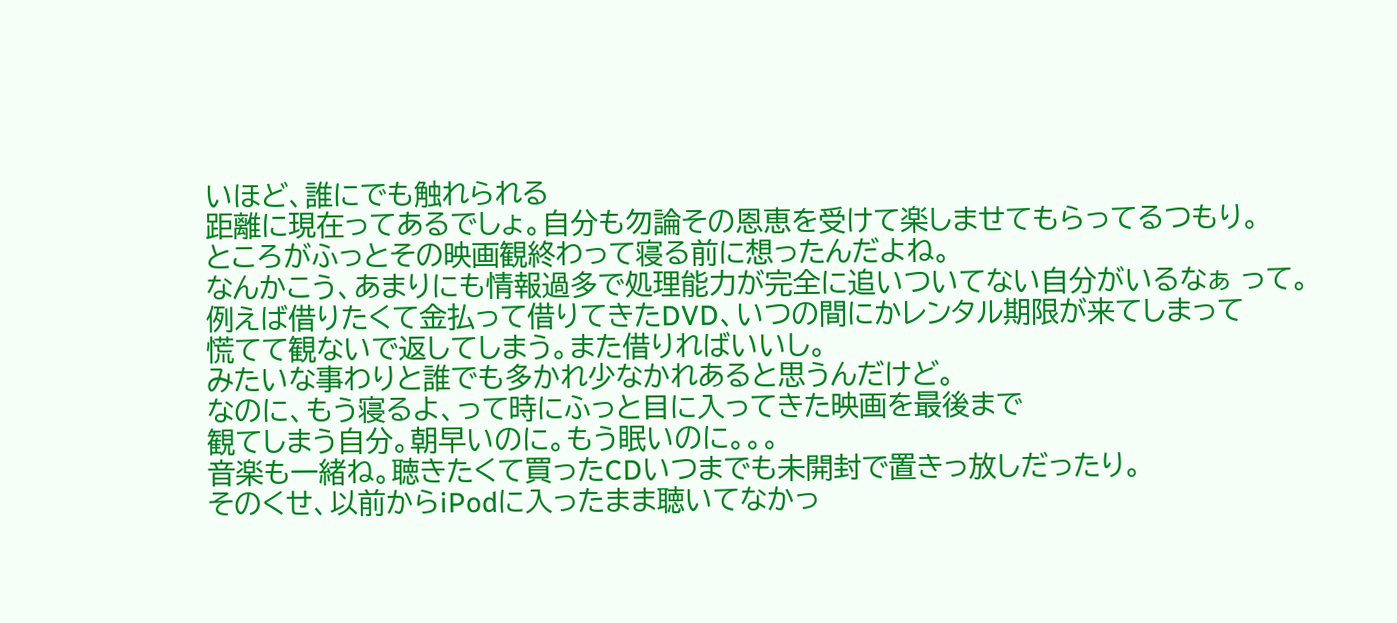いほど、誰にでも触れられる
距離に現在ってあるでしょ。自分も勿論その恩恵を受けて楽しませてもらってるつもり。
ところがふっとその映画観終わって寝る前に想ったんだよね。
なんかこう、あまりにも情報過多で処理能力が完全に追いついてない自分がいるなぁ って。
例えば借りたくて金払って借りてきたDVD、いつの間にかレンタル期限が来てしまって
慌てて観ないで返してしまう。また借りればいいし。
みたいな事わりと誰でも多かれ少なかれあると思うんだけど。
なのに、もう寝るよ、って時にふっと目に入ってきた映画を最後まで
観てしまう自分。朝早いのに。もう眠いのに。。。
音楽も一緒ね。聴きたくて買ったCDいつまでも未開封で置きっ放しだったり。
そのくせ、以前からiPodに入ったまま聴いてなかっ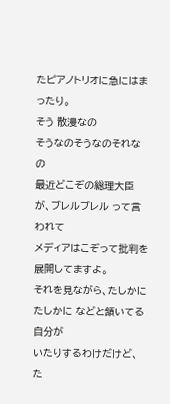たピアノトリオに急にはまったり。
そう 散漫なの
そうなのそうなのそれなの
最近どこぞの総理大臣が、ブレルブレル って言われて
メディアはこぞって批判を展開してますよ。
それを見ながら、たしかにたしかに などと頷いてる自分が
いたりするわけだけど、た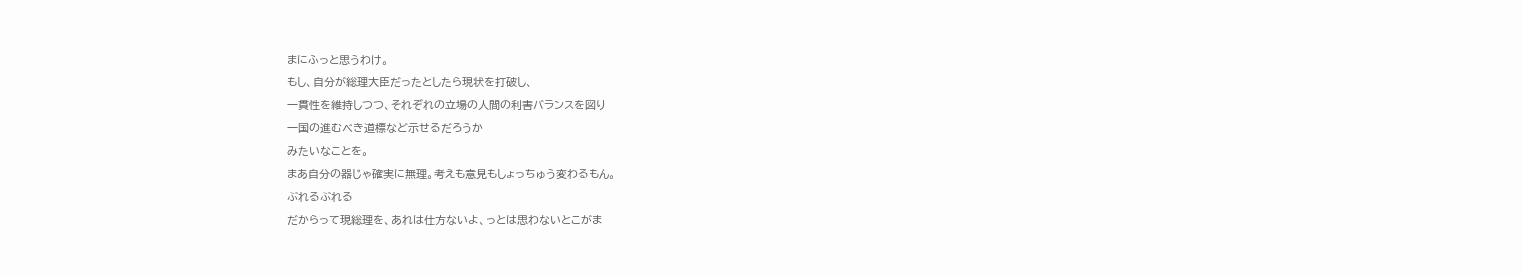まにふっと思うわけ。
もし、自分が総理大臣だったとしたら現状を打破し、
一貫性を維持しつつ、それぞれの立場の人間の利害バランスを図り
一国の進むべき道標など示せるだろうか
みたいなことを。
まあ自分の器じゃ確実に無理。考えも意見もしょっちゅう変わるもん。
ぶれるぶれる
だからって現総理を、あれは仕方ないよ、っとは思わないとこがま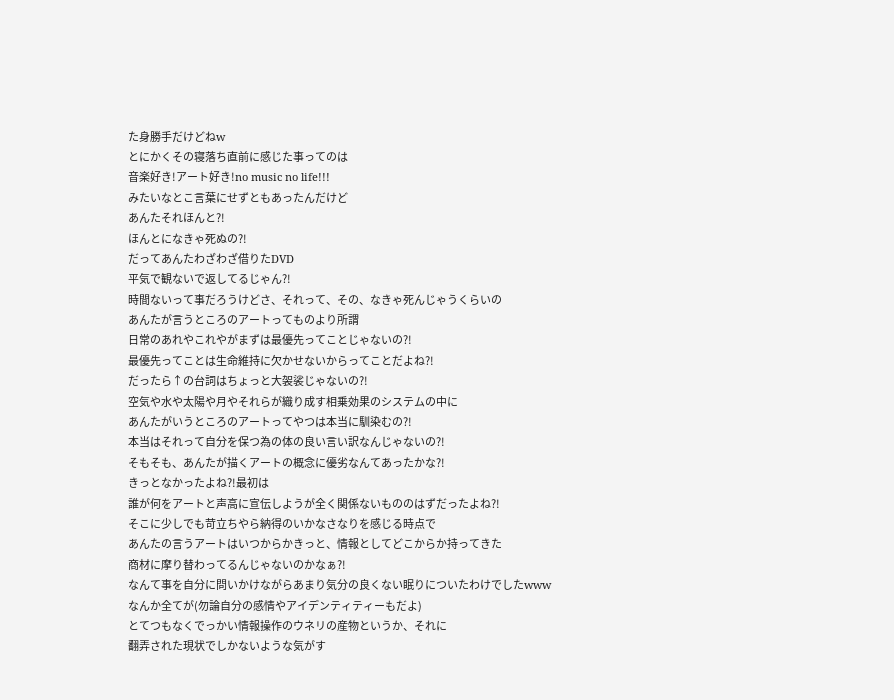た身勝手だけどねw
とにかくその寝落ち直前に感じた事ってのは
音楽好き!アート好き!no music no life!!!
みたいなとこ言葉にせずともあったんだけど
あんたそれほんと?!
ほんとになきゃ死ぬの?!
だってあんたわざわざ借りたDVD
平気で観ないで返してるじゃん?!
時間ないって事だろうけどさ、それって、その、なきゃ死んじゃうくらいの
あんたが言うところのアートってものより所謂
日常のあれやこれやがまずは最優先ってことじゃないの?!
最優先ってことは生命維持に欠かせないからってことだよね?!
だったら↑の台詞はちょっと大袈裟じゃないの?!
空気や水や太陽や月やそれらが織り成す相乗効果のシステムの中に
あんたがいうところのアートってやつは本当に馴染むの?!
本当はそれって自分を保つ為の体の良い言い訳なんじゃないの?!
そもそも、あんたが描くアートの概念に優劣なんてあったかな?!
きっとなかったよね?!最初は
誰が何をアートと声高に宣伝しようが全く関係ないもののはずだったよね?!
そこに少しでも苛立ちやら納得のいかなさなりを感じる時点で
あんたの言うアートはいつからかきっと、情報としてどこからか持ってきた
商材に摩り替わってるんじゃないのかなぁ?!
なんて事を自分に問いかけながらあまり気分の良くない眠りについたわけでしたwww
なんか全てが(勿論自分の感情やアイデンティティーもだよ)
とてつもなくでっかい情報操作のウネリの産物というか、それに
翻弄された現状でしかないような気がす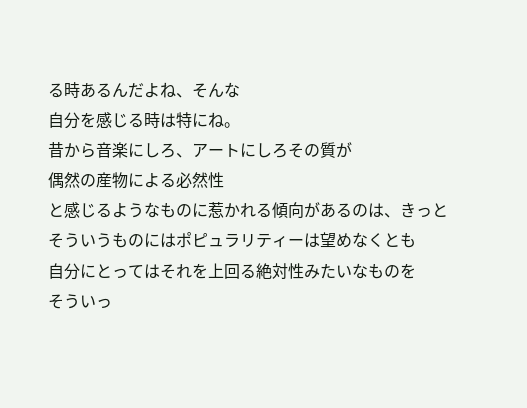る時あるんだよね、そんな
自分を感じる時は特にね。
昔から音楽にしろ、アートにしろその質が
偶然の産物による必然性
と感じるようなものに惹かれる傾向があるのは、きっと
そういうものにはポピュラリティーは望めなくとも
自分にとってはそれを上回る絶対性みたいなものを
そういっ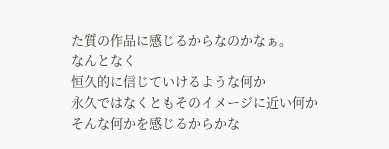た質の作品に感じるからなのかなぁ。
なんとなく
恒久的に信じていけるような何か
永久ではなくともそのイメージに近い何か
そんな何かを感じるからかな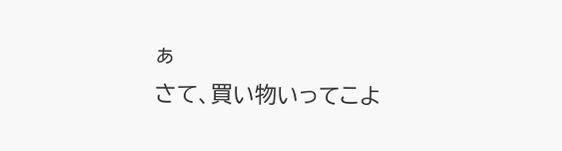ぁ
さて、買い物いってこよ